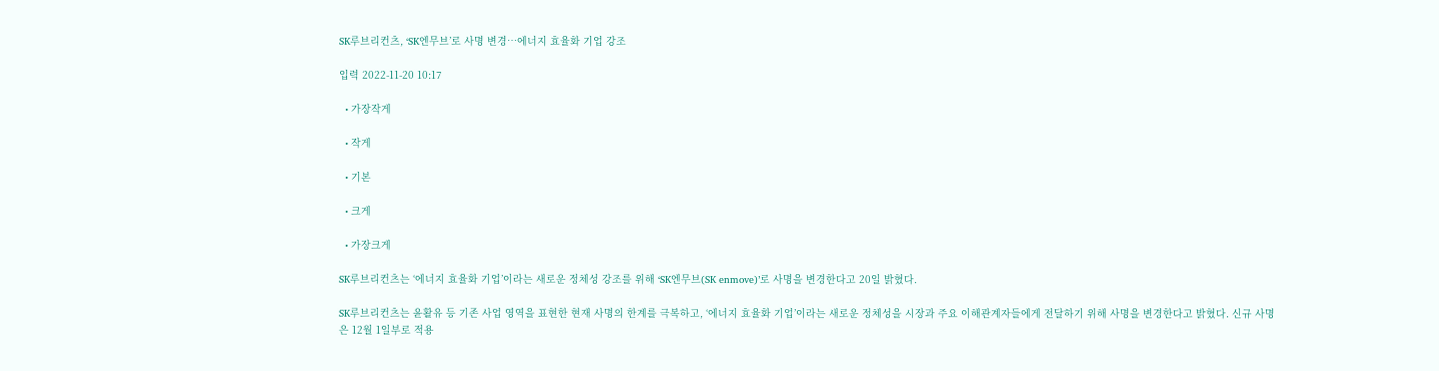SK루브리컨츠, ‘SK엔무브’로 사명 변경…에너지 효율화 기업 강조

입력 2022-11-20 10:17

  • 가장작게

  • 작게

  • 기본

  • 크게

  • 가장크게

SK루브리컨츠는 ‘에너지 효율화 기업’이라는 새로운 정체성 강조를 위해 ‘SK엔무브(SK enmove)’로 사명을 변경한다고 20일 밝혔다.

SK루브리컨츠는 윤활유 등 기존 사업 영역을 표현한 현재 사명의 한계를 극복하고, ‘에너지 효율화 기업’이라는 새로운 정체성을 시장과 주요 이해관계자들에게 전달하기 위해 사명을 변경한다고 밝혔다. 신규 사명은 12월 1일부로 적용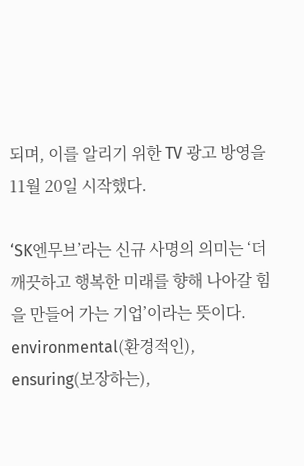되며, 이를 알리기 위한 TV 광고 방영을 11월 20일 시작했다.

‘SK엔무브’라는 신규 사명의 의미는 ‘더 깨끗하고 행복한 미래를 향해 나아갈 힘을 만들어 가는 기업’이라는 뜻이다. environmental(환경적인), ensuring(보장하는),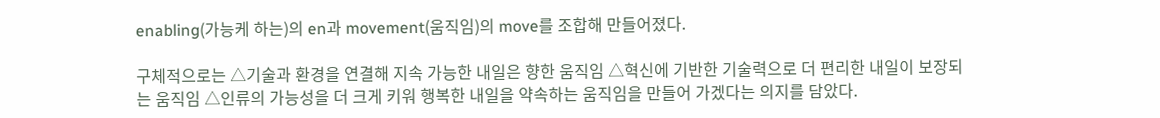enabling(가능케 하는)의 en과 movement(움직임)의 move를 조합해 만들어졌다.

구체적으로는 △기술과 환경을 연결해 지속 가능한 내일은 향한 움직임 △혁신에 기반한 기술력으로 더 편리한 내일이 보장되는 움직임 △인류의 가능성을 더 크게 키워 행복한 내일을 약속하는 움직임을 만들어 가겠다는 의지를 담았다.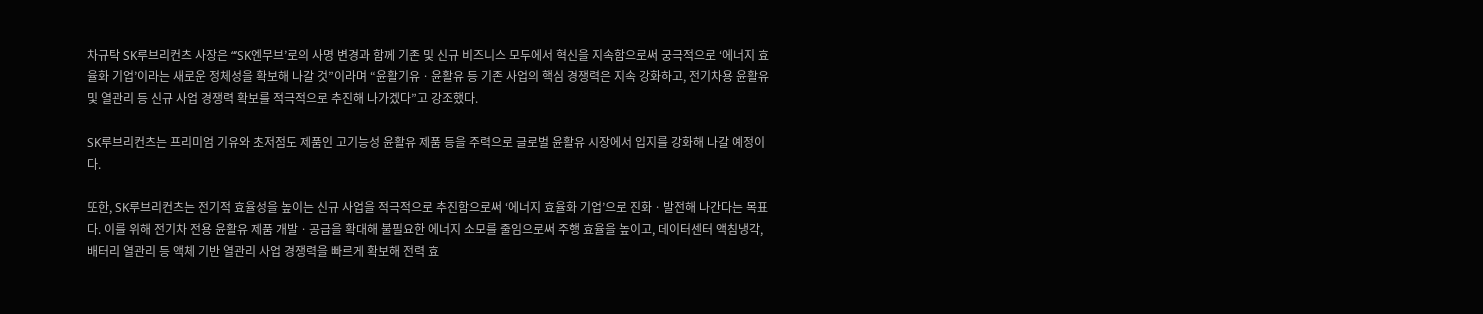차규탁 SK루브리컨츠 사장은 “’SK엔무브’로의 사명 변경과 함께 기존 및 신규 비즈니스 모두에서 혁신을 지속함으로써 궁극적으로 ‘에너지 효율화 기업’이라는 새로운 정체성을 확보해 나갈 것”이라며 “윤활기유ㆍ윤활유 등 기존 사업의 핵심 경쟁력은 지속 강화하고, 전기차용 윤활유 및 열관리 등 신규 사업 경쟁력 확보를 적극적으로 추진해 나가겠다”고 강조했다.

SK루브리컨츠는 프리미엄 기유와 초저점도 제품인 고기능성 윤활유 제품 등을 주력으로 글로벌 윤활유 시장에서 입지를 강화해 나갈 예정이다.

또한, SK루브리컨츠는 전기적 효율성을 높이는 신규 사업을 적극적으로 추진함으로써 ‘에너지 효율화 기업’으로 진화ㆍ발전해 나간다는 목표다. 이를 위해 전기차 전용 윤활유 제품 개발ㆍ공급을 확대해 불필요한 에너지 소모를 줄임으로써 주행 효율을 높이고, 데이터센터 액침냉각, 배터리 열관리 등 액체 기반 열관리 사업 경쟁력을 빠르게 확보해 전력 효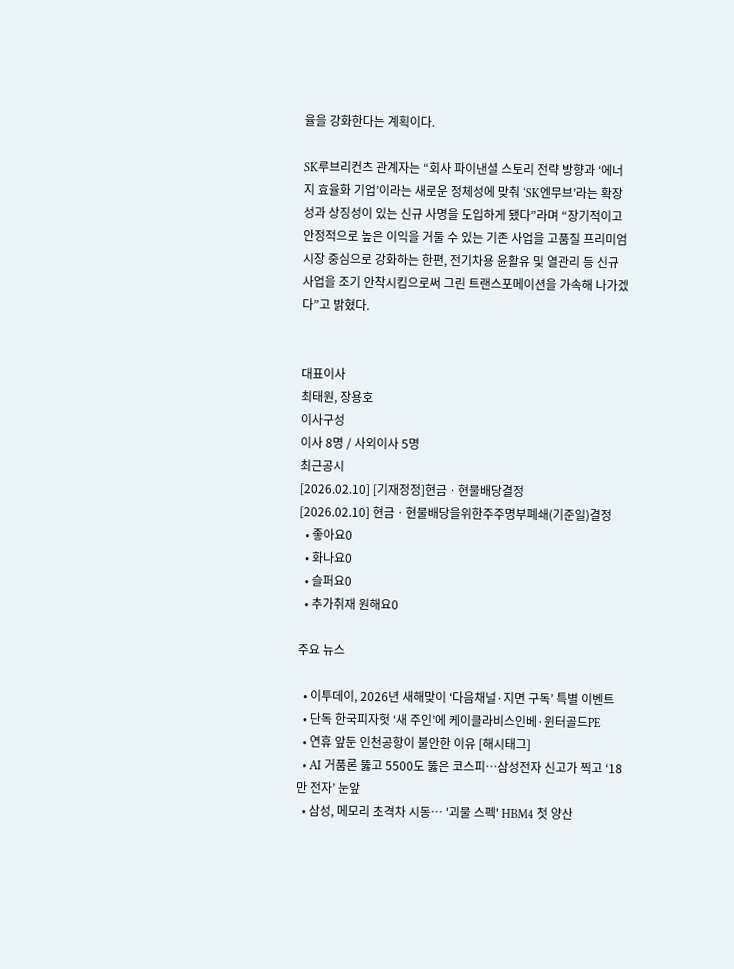율을 강화한다는 계획이다.

SK루브리컨츠 관계자는 “회사 파이낸셜 스토리 전략 방향과 ‘에너지 효율화 기업’이라는 새로운 정체성에 맞춰 ‘SK엔무브’라는 확장성과 상징성이 있는 신규 사명을 도입하게 됐다”라며 “장기적이고 안정적으로 높은 이익을 거둘 수 있는 기존 사업을 고품질 프리미엄 시장 중심으로 강화하는 한편, 전기차용 윤활유 및 열관리 등 신규 사업을 조기 안착시킴으로써 그린 트랜스포메이션을 가속해 나가겠다”고 밝혔다.


대표이사
최태원, 장용호
이사구성
이사 8명 / 사외이사 5명
최근공시
[2026.02.10] [기재정정]현금ㆍ현물배당결정
[2026.02.10] 현금ㆍ현물배당을위한주주명부폐쇄(기준일)결정
  • 좋아요0
  • 화나요0
  • 슬퍼요0
  • 추가취재 원해요0

주요 뉴스

  • 이투데이, 2026년 새해맞이 ‘다음채널·지면 구독’ 특별 이벤트
  • 단독 한국피자헛 ‘새 주인’에 케이클라비스인베·윈터골드PE
  • 연휴 앞둔 인천공항이 불안한 이유 [해시태그]
  • AI 거품론 뚫고 5500도 뚫은 코스피⋯삼성전자 신고가 찍고 ‘18만 전자’ 눈앞
  • 삼성, 메모리 초격차 시동… '괴물 스펙' HBM4 첫 양산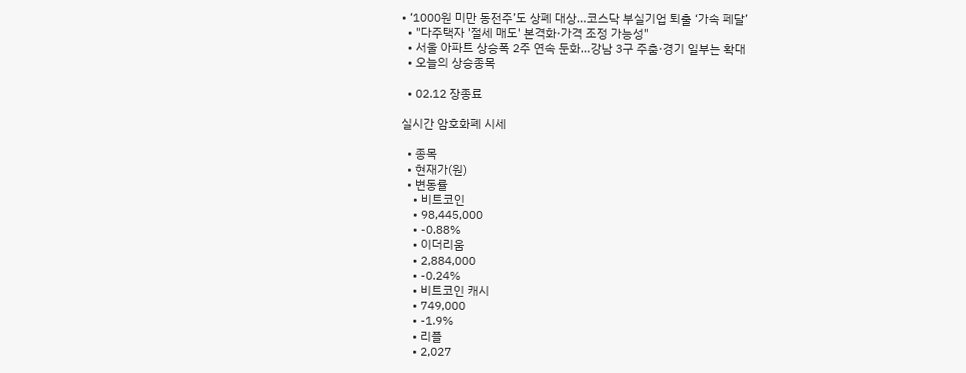• ‘1000원 미만 동전주’도 상폐 대상…코스닥 부실기업 퇴출 ‘가속 페달’
  • "다주택자 '절세 매도' 본격화·가격 조정 가능성"
  • 서울 아파트 상승폭 2주 연속 둔화…강남 3구 주춤·경기 일부는 확대
  • 오늘의 상승종목

  • 02.12 장종료

실시간 암호화폐 시세

  • 종목
  • 현재가(원)
  • 변동률
    • 비트코인
    • 98,445,000
    • -0.88%
    • 이더리움
    • 2,884,000
    • -0.24%
    • 비트코인 캐시
    • 749,000
    • -1.9%
    • 리플
    • 2,027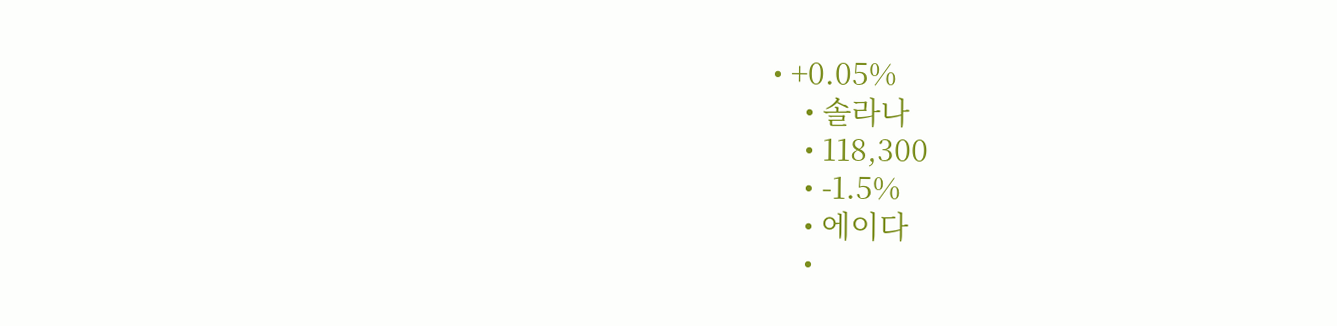• +0.05%
    • 솔라나
    • 118,300
    • -1.5%
    • 에이다
    •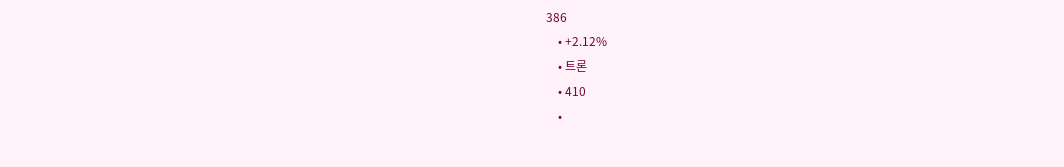386
    • +2.12%
    • 트론
    • 410
    •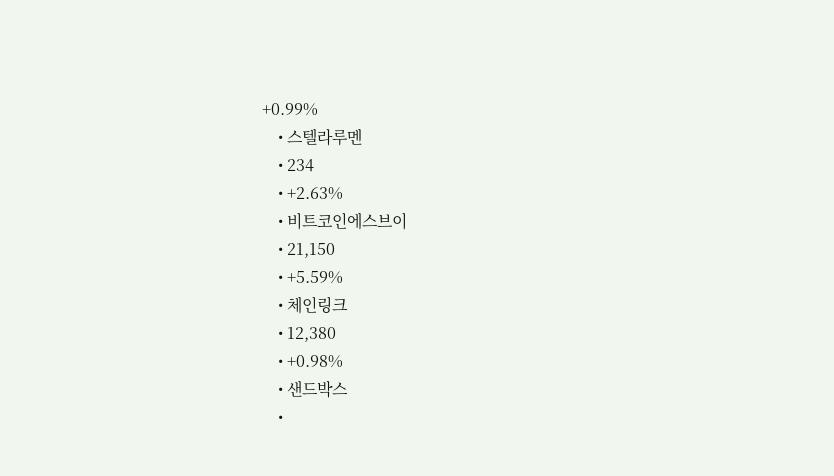+0.99%
    • 스텔라루멘
    • 234
    • +2.63%
    • 비트코인에스브이
    • 21,150
    • +5.59%
    • 체인링크
    • 12,380
    • +0.98%
    • 샌드박스
    •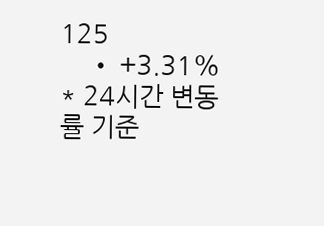125
    • +3.31%
* 24시간 변동률 기준